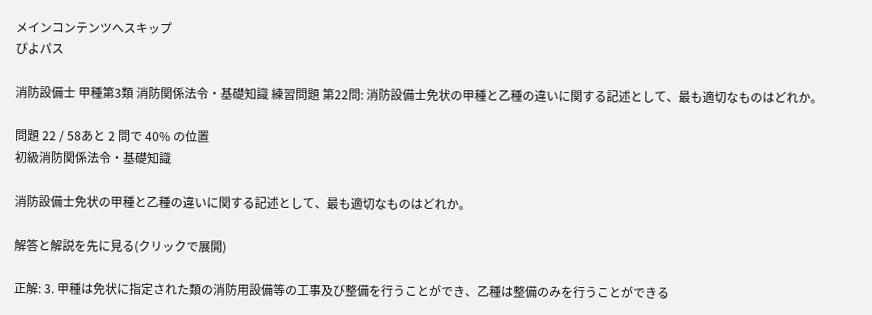メインコンテンツへスキップ
ぴよパス

消防設備士 甲種第3類 消防関係法令・基礎知識 練習問題 第22問: 消防設備士免状の甲種と乙種の違いに関する記述として、最も適切なものはどれか。

問題 22 / 58あと 2 問で 40% の位置
初級消防関係法令・基礎知識

消防設備士免状の甲種と乙種の違いに関する記述として、最も適切なものはどれか。

解答と解説を先に見る(クリックで展開)

正解: 3. 甲種は免状に指定された類の消防用設備等の工事及び整備を行うことができ、乙種は整備のみを行うことができる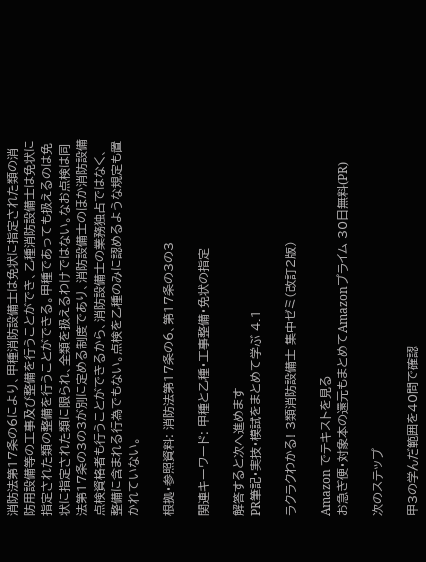消防法第17条の6により、甲種消防設備士は免状に指定された類の消防用設備等の工事及び整備を行うことができ、乙種消防設備士は免状に指定された類の整備を行うことができる。甲種であっても扱えるのは免状に指定された類に限られ、全類を扱えるわけではない。なお点検は同法第17条の3の3が別に定める制度であり、消防設備士のほか消防設備点検資格者も行うことができるから、消防設備士の業務独占ではなく、整備に含まれる行為でもない。点検を乙種のみに認めるような規定も置かれていない。

根拠・参照資料: 消防法第17条の6、第17条の3の3

関連キーワード: 甲種と乙種・工事整備・免状の指定

解答すると次へ進めます
PR筆記・実技・模試をまとめて学ぶ 4.1

ラクラクわかる! 3類消防設備士 集中ゼミ(改訂2版)

Amazon でテキストを見る
お急ぎ便・対象本の還元もまとめてAmazonプライム 30日無料(PR)

次のステップ

甲3の学んだ範囲を40問で確認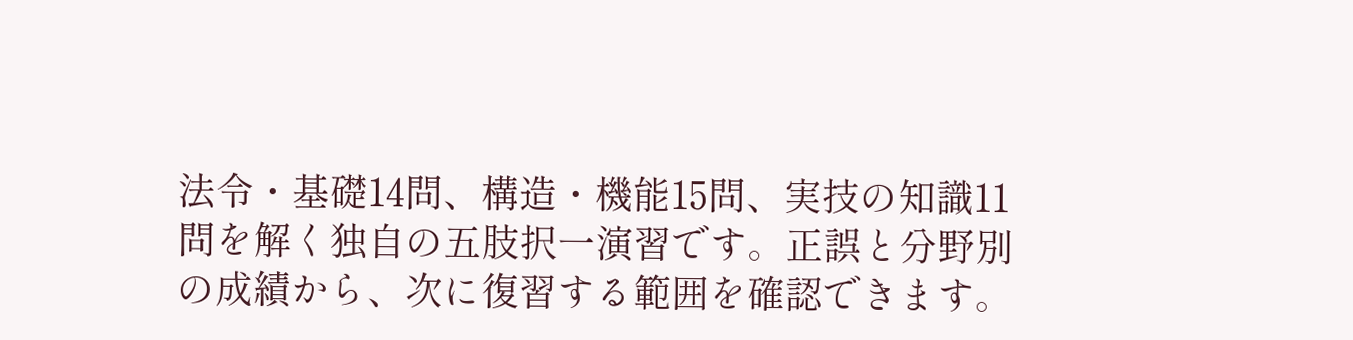法令・基礎14問、構造・機能15問、実技の知識11問を解く独自の五肢択一演習です。正誤と分野別の成績から、次に復習する範囲を確認できます。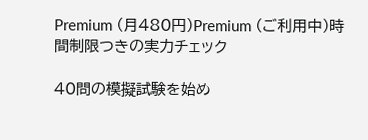Premium (月480円)Premium (ご利用中)時間制限つきの実力チェック

40問の模擬試験を始め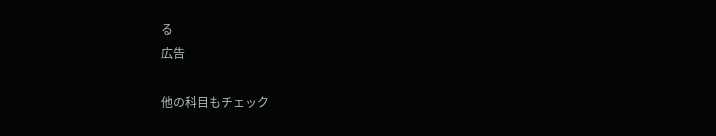る
広告

他の科目もチェック